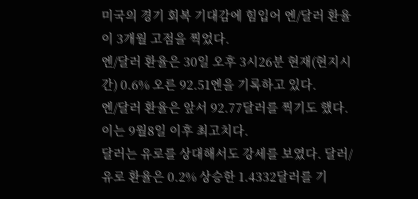미국의 경기 회복 기대감에 힘입어 엔/달러 환율이 3개월 고점을 찍었다.
엔/달러 환율은 30일 오후 3시26분 현재(현지시간) 0.6% 오른 92.51엔을 기록하고 있다.
엔/달러 환율은 앞서 92.77달러를 찍기도 했다. 이는 9월8일 이후 최고치다.
달러는 유로를 상대해서도 강세를 보였다. 달러/유로 환율은 0.2% 상승한 1.4332달러를 기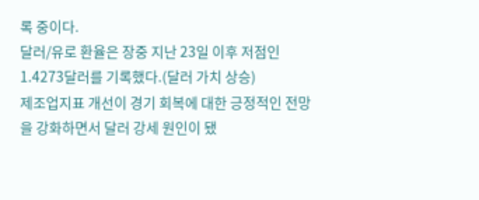록 중이다.
달러/유로 환율은 장중 지난 23일 이후 저점인 1.4273달러를 기록했다.(달러 가치 상승)
제조업지표 개선이 경기 회복에 대한 긍정적인 전망을 강화하면서 달러 강세 원인이 됐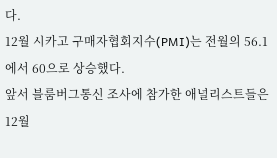다.
12월 시카고 구매자협회지수(PMI)는 전월의 56.1에서 60으로 상승했다.
앞서 블룸버그통신 조사에 참가한 애널리스트들은 12월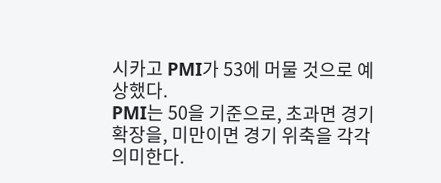시카고 PMI가 53에 머물 것으로 예상했다.
PMI는 50을 기준으로, 초과면 경기 확장을, 미만이면 경기 위축을 각각 의미한다.